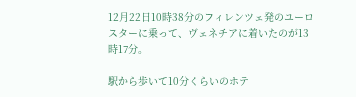12月22日10時38分のフィレンツェ発のユーロスターに乗って、ヴェネチアに着いたのが13時17分。

駅から歩いて10分くらいのホテ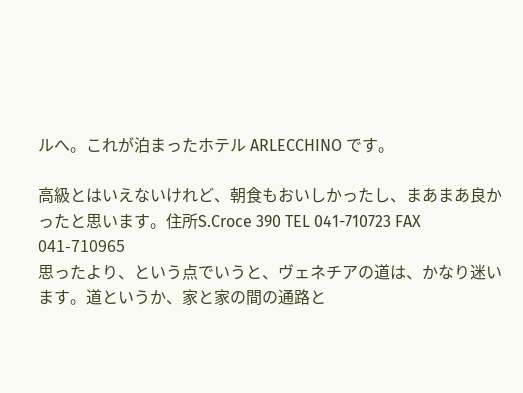ルへ。これが泊まったホテル ARLECCHINO です。

高級とはいえないけれど、朝食もおいしかったし、まあまあ良かったと思います。住所S.Croce 390 TEL 041-710723 FAX 041-710965
思ったより、という点でいうと、ヴェネチアの道は、かなり迷います。道というか、家と家の間の通路と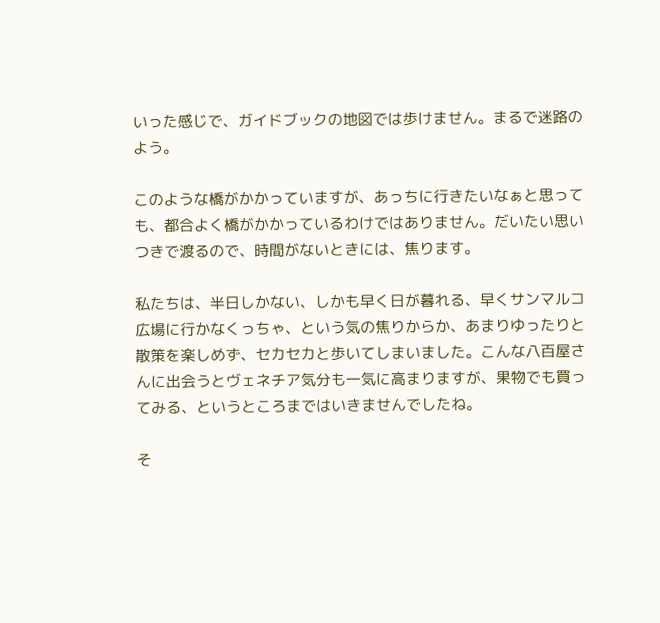いった感じで、ガイドブックの地図では歩けません。まるで迷路のよう。

このような橋がかかっていますが、あっちに行きたいなぁと思っても、都合よく橋がかかっているわけではありません。だいたい思いつきで渡るので、時間がないときには、焦ります。

私たちは、半日しかない、しかも早く日が暮れる、早くサンマルコ広場に行かなくっちゃ、という気の焦りからか、あまりゆったりと散策を楽しめず、セカセカと歩いてしまいました。こんな八百屋さんに出会うとヴェネチア気分も一気に高まりますが、果物でも買ってみる、というところまではいきませんでしたね。

そ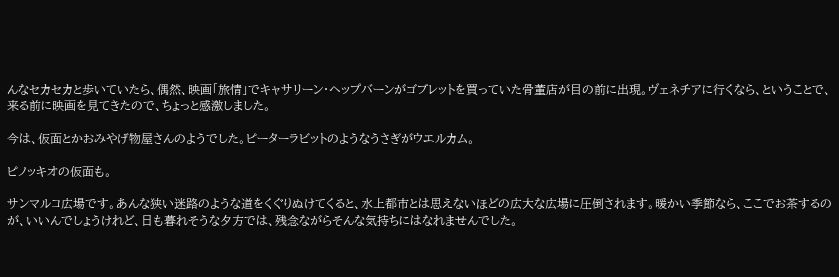んなセカセカと歩いていたら、偶然、映画「旅情」でキャサリーン・ヘップバーンがゴブレットを買っていた骨董店が目の前に出現。ヴェネチアに行くなら、ということで、来る前に映画を見てきたので、ちょっと感激しました。

今は、仮面とかおみやげ物屋さんのようでした。ピーターラビットのようなうさぎがウエルカム。

ピノッキオの仮面も。

サンマルコ広場です。あんな狭い迷路のような道をくぐりぬけてくると、水上都市とは思えないほどの広大な広場に圧倒されます。暖かい季節なら、ここでお茶するのが、いいんでしょうけれど、日も暮れそうな夕方では、残念ながらそんな気持ちにはなれませんでした。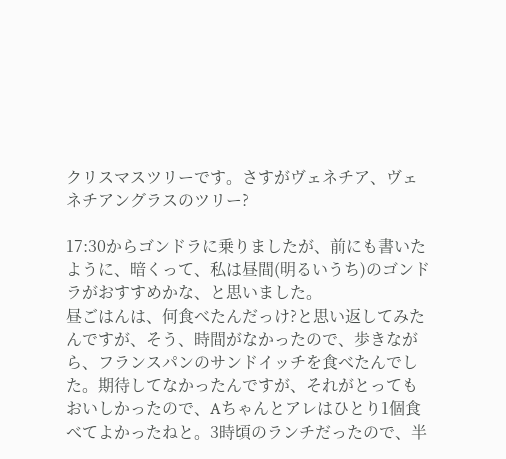クリスマスツリーです。さすがヴェネチア、ヴェネチアングラスのツリー?

17:30からゴンドラに乗りましたが、前にも書いたように、暗くって、私は昼間(明るいうち)のゴンドラがおすすめかな、と思いました。
昼ごはんは、何食べたんだっけ?と思い返してみたんですが、そう、時間がなかったので、歩きながら、フランスパンのサンドイッチを食べたんでした。期待してなかったんですが、それがとってもおいしかったので、Aちゃんとアレはひとり1個食べてよかったねと。3時頃のランチだったので、半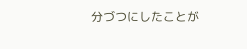分づつにしたことが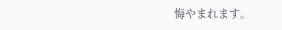悔やまれます。